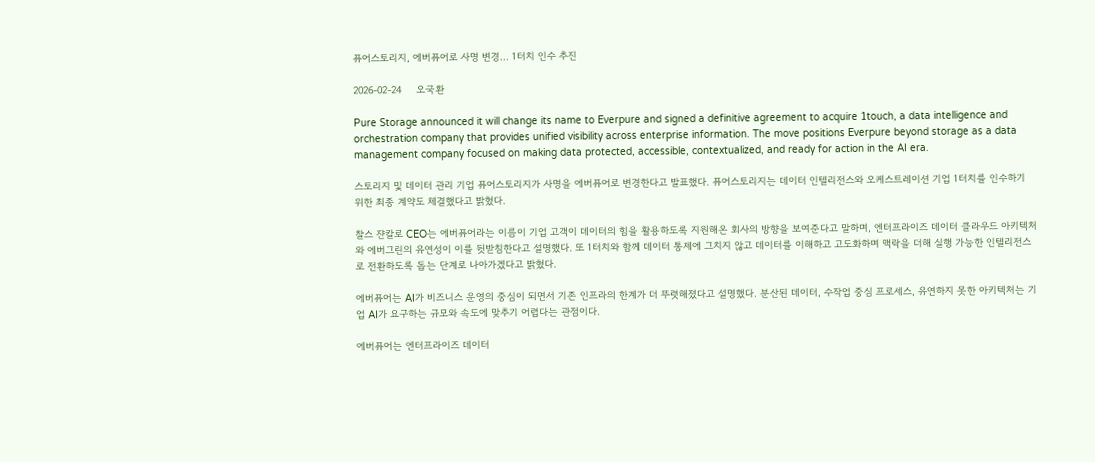퓨어스토리지, 에버퓨어로 사명 변경… 1터치 인수 추진

2026-02-24     오국환

Pure Storage announced it will change its name to Everpure and signed a definitive agreement to acquire 1touch, a data intelligence and orchestration company that provides unified visibility across enterprise information. The move positions Everpure beyond storage as a data management company focused on making data protected, accessible, contextualized, and ready for action in the AI era.

스토리지 및 데이터 관리 기업 퓨어스토리지가 사명을 에버퓨어로 변경한다고 발표했다. 퓨어스토리지는 데이터 인텔리전스와 오케스트레이션 기업 1터치를 인수하기 위한 최종 계약도 체결했다고 밝혔다.

찰스 쟌칼로 CEO는 에버퓨어라는 이름이 기업 고객이 데이터의 힘을 활용하도록 지원해온 회사의 방향을 보여준다고 말하며, 엔터프라이즈 데이터 클라우드 아키텍처와 에버그린의 유연성이 이를 뒷받침한다고 설명했다. 또 1터치와 함께 데이터 통제에 그치지 않고 데이터를 이해하고 고도화하며 맥락을 더해 실행 가능한 인텔리전스로 전환하도록 돕는 단계로 나아가겠다고 밝혔다.

에버퓨어는 AI가 비즈니스 운영의 중심이 되면서 기존 인프라의 한계가 더 뚜렷해졌다고 설명했다. 분산된 데이터, 수작업 중심 프로세스, 유연하지 못한 아키텍처는 기업 AI가 요구하는 규모와 속도에 맞추기 어렵다는 관점이다.

에버퓨어는 엔터프라이즈 데이터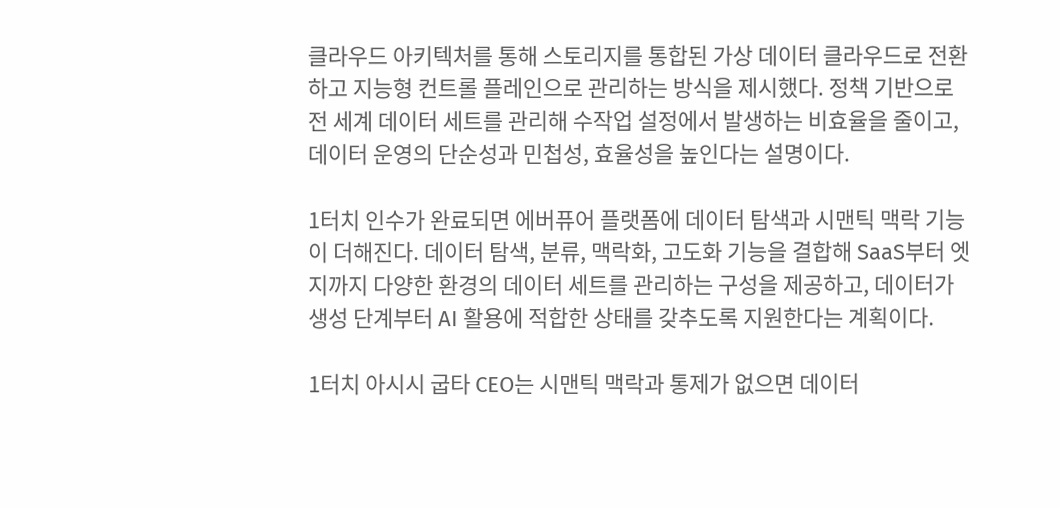클라우드 아키텍처를 통해 스토리지를 통합된 가상 데이터 클라우드로 전환하고 지능형 컨트롤 플레인으로 관리하는 방식을 제시했다. 정책 기반으로 전 세계 데이터 세트를 관리해 수작업 설정에서 발생하는 비효율을 줄이고, 데이터 운영의 단순성과 민첩성, 효율성을 높인다는 설명이다.

1터치 인수가 완료되면 에버퓨어 플랫폼에 데이터 탐색과 시맨틱 맥락 기능이 더해진다. 데이터 탐색, 분류, 맥락화, 고도화 기능을 결합해 SaaS부터 엣지까지 다양한 환경의 데이터 세트를 관리하는 구성을 제공하고, 데이터가 생성 단계부터 AI 활용에 적합한 상태를 갖추도록 지원한다는 계획이다.

1터치 아시시 굽타 CEO는 시맨틱 맥락과 통제가 없으면 데이터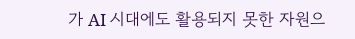가 AI 시대에도 활용되지 못한 자원으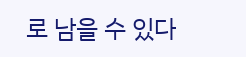로 남을 수 있다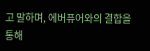고 말하며, 에버퓨어와의 결합을 통해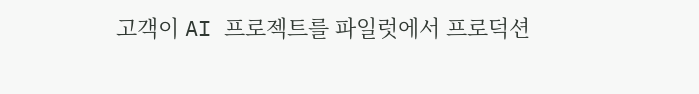고객이 AI 프로젝트를 파일럿에서 프로덕션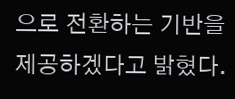으로 전환하는 기반을 제공하겠다고 밝혔다.